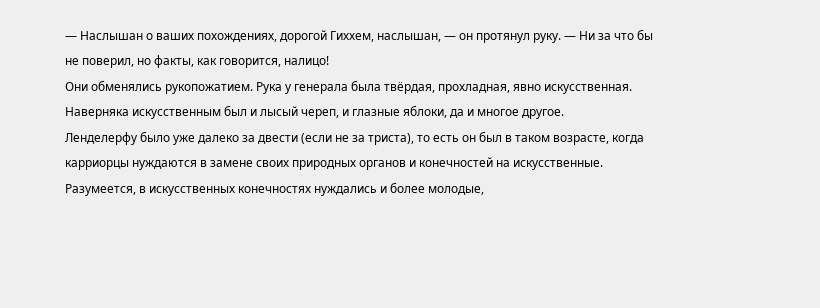— Наслышан о ваших похождениях, дорогой Гиххем, наслышан, — он протянул руку. — Ни за что бы не поверил, но факты, как говорится, налицо!
Они обменялись рукопожатием. Рука у генерала была твёрдая, прохладная, явно искусственная. Наверняка искусственным был и лысый череп, и глазные яблоки, да и многое другое.
Ленделерфу было уже далеко за двести (если не за триста), то есть он был в таком возрасте, когда карриорцы нуждаются в замене своих природных органов и конечностей на искусственные. Разумеется, в искусственных конечностях нуждались и более молодые,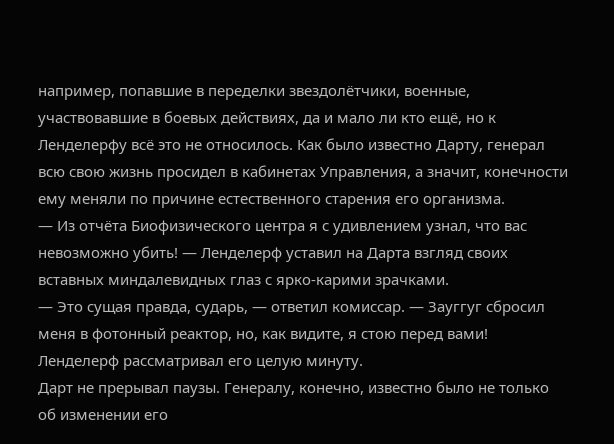например, попавшие в переделки звездолётчики, военные, участвовавшие в боевых действиях, да и мало ли кто ещё, но к Ленделерфу всё это не относилось. Как было известно Дарту, генерал всю свою жизнь просидел в кабинетах Управления, а значит, конечности ему меняли по причине естественного старения его организма.
— Из отчёта Биофизического центра я с удивлением узнал, что вас невозможно убить! — Ленделерф уставил на Дарта взгляд своих вставных миндалевидных глаз с ярко-карими зрачками.
— Это сущая правда, сударь, — ответил комиссар. — Зауггуг сбросил меня в фотонный реактор, но, как видите, я стою перед вами!
Ленделерф рассматривал его целую минуту.
Дарт не прерывал паузы. Генералу, конечно, известно было не только об изменении его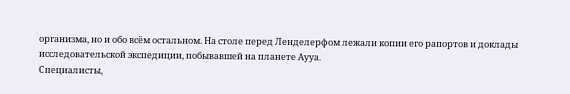организма, но и обо всём остальном. На столе перед Ленделерфом лежали копии его рапортов и доклады исследовательской экспедиции, побывавшей на планете Аууа.
Специалисты,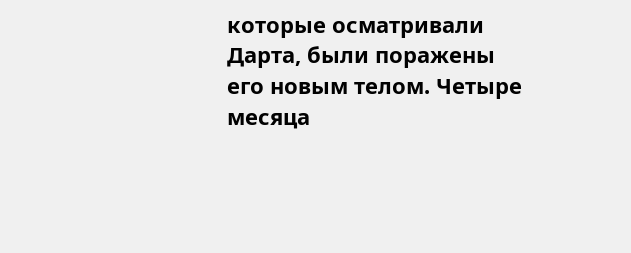которые осматривали Дарта, были поражены его новым телом. Четыре месяца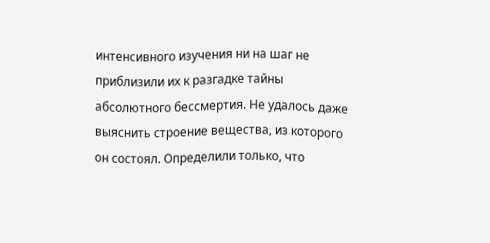интенсивного изучения ни на шаг не приблизили их к разгадке тайны абсолютного бессмертия. Не удалось даже выяснить строение вещества, из которого он состоял. Определили только, что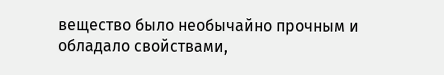вещество было необычайно прочным и обладало свойствами,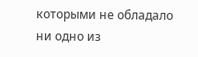которыми не обладало ни одно из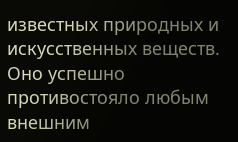известных природных и искусственных веществ. Оно успешно противостояло любым внешним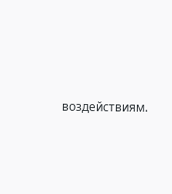воздействиям.